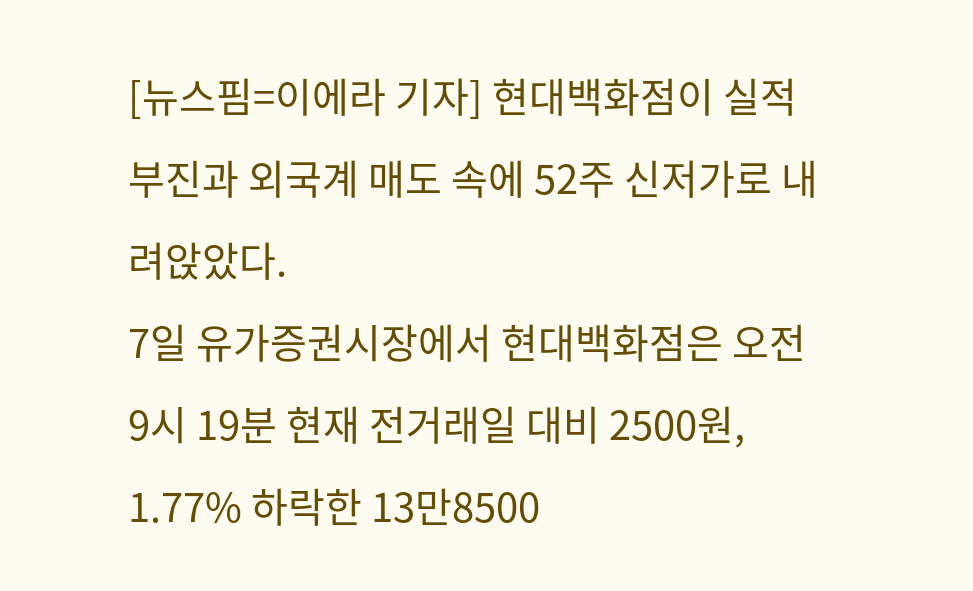[뉴스핌=이에라 기자] 현대백화점이 실적 부진과 외국계 매도 속에 52주 신저가로 내려앉았다.
7일 유가증권시장에서 현대백화점은 오전 9시 19분 현재 전거래일 대비 2500원, 1.77% 하락한 13만8500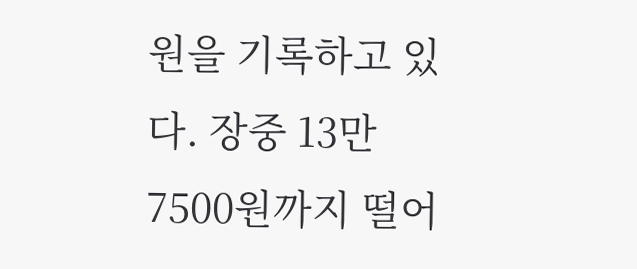원을 기록하고 있다. 장중 13만7500원까지 떨어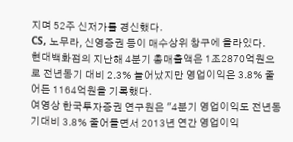지며 52주 신저가를 경신했다.
CS, 노무라, 신영증권 등이 매수상위 창구에 올라있다.
현대백화점의 지난해 4분기 총매출액은 1조2870억원으로 전년동기 대비 2.3% 늘어났지만 영업이익은 3.8% 줄어든 1164억원을 기록했다.
여영상 한국투자증권 연구원은 "4분기 영업이익도 전년동기대비 3.8% 줄어들면서 2013년 연간 영업이익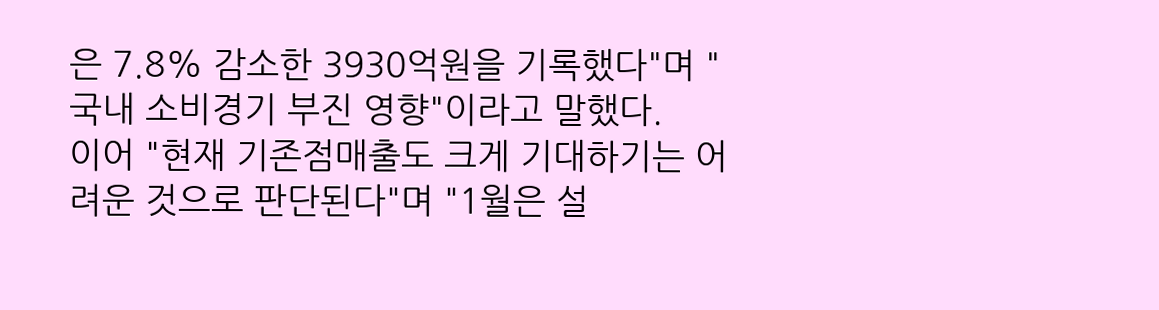은 7.8% 감소한 3930억원을 기록했다"며 "국내 소비경기 부진 영향"이라고 말했다.
이어 "현재 기존점매출도 크게 기대하기는 어려운 것으로 판단된다"며 "1월은 설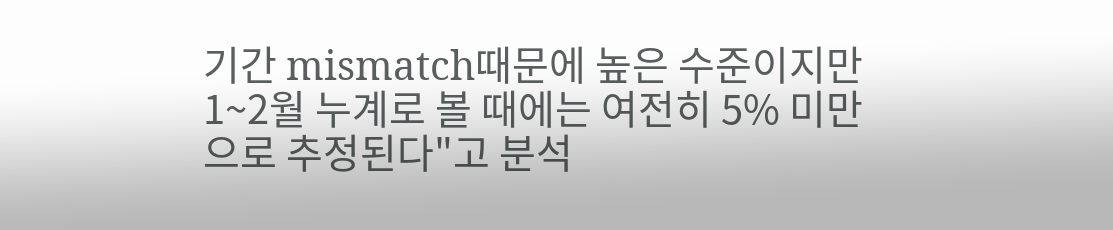기간 mismatch때문에 높은 수준이지만 1~2월 누계로 볼 때에는 여전히 5% 미만으로 추정된다"고 분석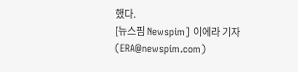했다.
[뉴스핌 Newspim] 이에라 기자 (ERA@newspim.com)